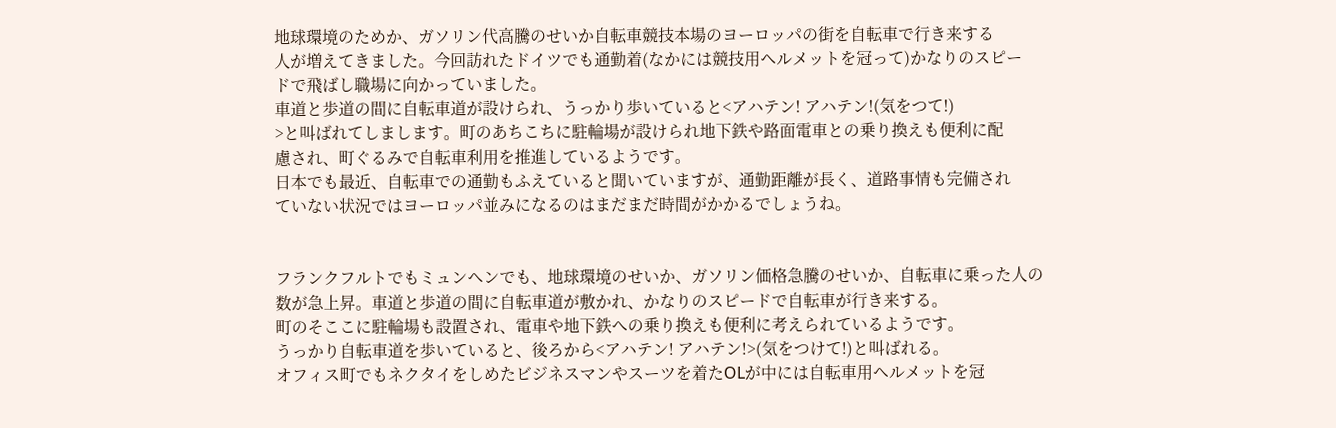地球環境のためか、ガソリン代高騰のせいか自転車競技本場のヨーロッパの街を自転車で行き来する
人が増えてきました。今回訪れたドイツでも通勤着(なかには競技用ヘルメットを冠って)かなりのスピー
ドで飛ばし職場に向かっていました。
車道と歩道の間に自転車道が設けられ、うっかり歩いていると<アハテン! アハテン!(気をつて!)
>と叫ばれてしまします。町のあちこちに駐輪場が設けられ地下鉄や路面電車との乗り換えも便利に配
慮され、町ぐるみで自転車利用を推進しているようです。
日本でも最近、自転車での通勤もふえていると聞いていますが、通勤距離が長く、道路事情も完備され
ていない状況ではヨーロッパ並みになるのはまだまだ時間がかかるでしょうね。


フランクフルトでもミュンヘンでも、地球環境のせいか、ガソリン価格急騰のせいか、自転車に乗った人の
数が急上昇。車道と歩道の間に自転車道が敷かれ、かなりのスピードで自転車が行き来する。
町のそここに駐輪場も設置され、電車や地下鉄への乗り換えも便利に考えられているようです。
うっかり自転車道を歩いていると、後ろから<アハテン! アハテン!>(気をつけて!)と叫ばれる。
オフィス町でもネクタイをしめたビジネスマンやスーツを着たOLが中には自転車用ヘルメットを冠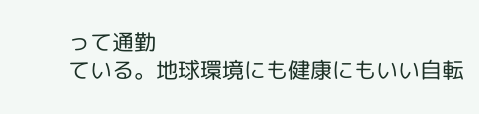って通勤
ている。地球環境にも健康にもいい自転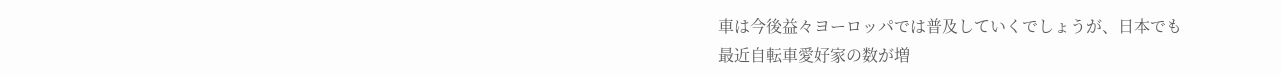車は今後益々ヨーロッパでは普及していくでしょうが、日本でも
最近自転車愛好家の数が増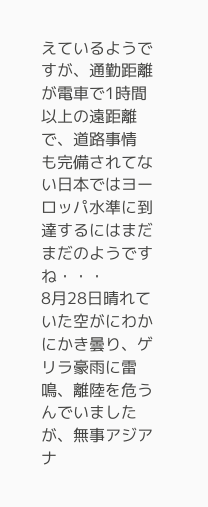えているようですが、通勤距離が電車で1時間以上の遠距離で、道路事情
も完備されてない日本ではヨーロッパ水準に到達するにはまだまだのようですね・・・
8月28日晴れていた空がにわかにかき曇り、ゲリラ豪雨に雷鳴、離陸を危うんでいましたが、無事アジアナ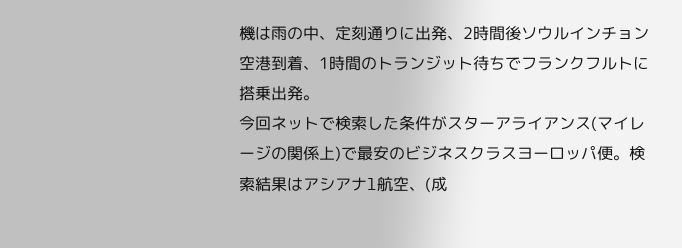機は雨の中、定刻通りに出発、2時間後ソウルインチョン空港到着、1時間のトランジット待ちでフランクフルトに搭乗出発。
今回ネットで検索した条件がスターアライアンス(マイレージの関係上)で最安のビジネスクラスヨーロッパ便。検索結果はアシアナl航空、(成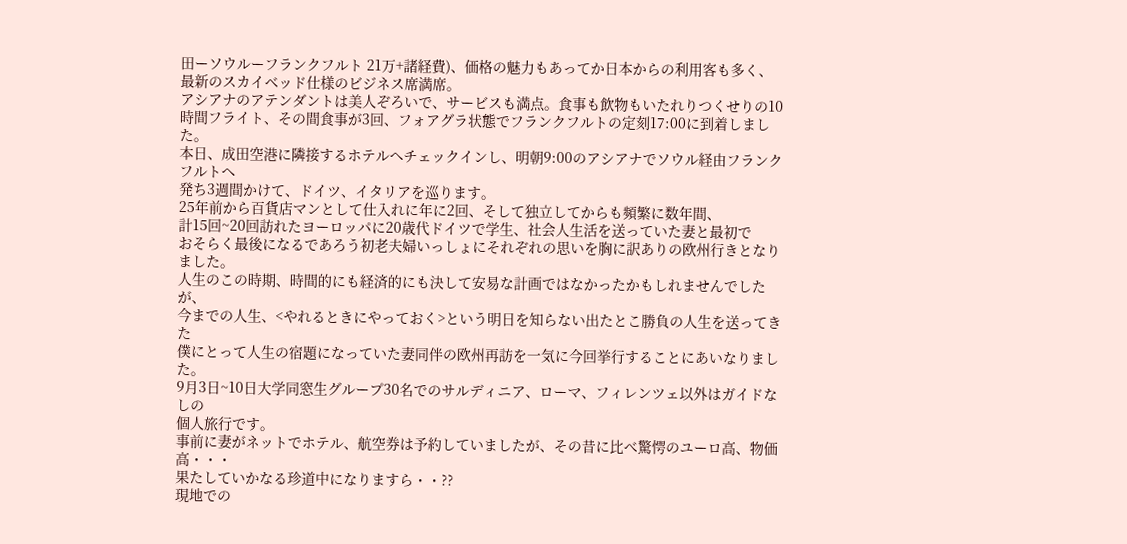田ーソウルーフランクフルト 21万+諸経費)、価格の魅力もあってか日本からの利用客も多く、最新のスカイベッド仕様のビジネス席満席。
アシアナのアテンダントは美人ぞろいで、サービスも満点。食事も飲物もいたれりつくせりの10時間フライト、その間食事が3回、フォアグラ状態でフランクフルトの定刻17:00に到着しました。
本日、成田空港に隣接するホテルへチェックインし、明朝9:00のアシアナでソウル経由フランクフルトへ
発ち3週間かけて、ドイツ、イタリアを巡ります。
25年前から百貨店マンとして仕入れに年に2回、そして独立してからも頻繁に数年間、
計15回~20回訪れたヨーロッパに20歳代ドイツで学生、社会人生活を送っていた妻と最初で
おそらく最後になるであろう初老夫婦いっしょにそれぞれの思いを胸に訳ありの欧州行きとなりました。
人生のこの時期、時間的にも経済的にも決して安易な計画ではなかったかもしれませんでしたが、
今までの人生、<やれるときにやっておく>という明日を知らない出たとこ勝負の人生を送ってきた
僕にとって人生の宿題になっていた妻同伴の欧州再訪を一気に今回挙行することにあいなりました。
9月3日~10日大学同窓生グループ30名でのサルディニア、ローマ、フィレンツェ以外はガイドなしの
個人旅行です。
事前に妻がネットでホテル、航空券は予約していましたが、その昔に比べ驚愕のユーロ高、物価高・・・
果たしていかなる珍道中になりますら・・??
現地での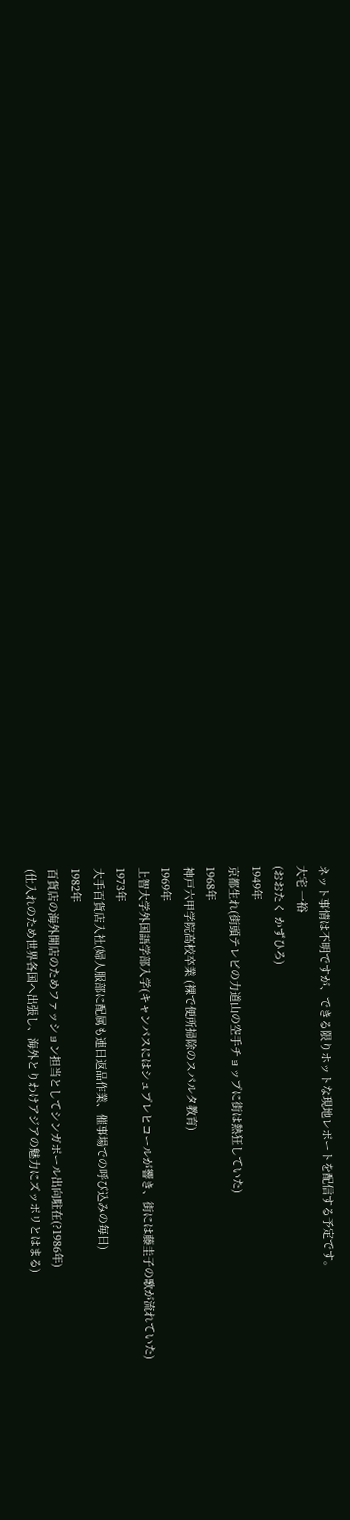ネット事情は不明ですが、できる限りホットな現地レポートを配信する予定です。
大宅 一裕
(おおたく かずひろ)
1949年
京都生れ(街頭テレビの力道山の空手チョップに街は熱狂していた)
1968年
神戸六甲学院高校卒業 (裸で便所掃除のスパルタ教育)
1969年
上智大学外国語学部入学(キャンパスにはシュプレヒコールが響き、街には藤圭子の歌が流れていた)
1973年
大手百貨店入社(婦人服部に配属も連日返品作業、催事場での呼び込みの毎日)
1982年
百貨店の海外開店のためファッション担当としてシンガポール出向駐在(?1986年)
(仕入れのため世界各国へ出張し、海外とりわけアジアの魅力にズッポリとはまる)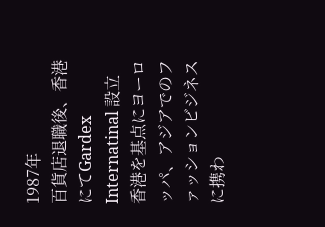1987年
百貨店退職後、香港にてGardex Internatinal 設立
香港を基点にヨーロッパ、アジアでのファッションビジネスに携わ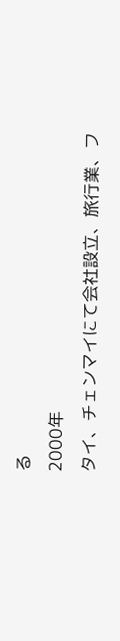る
2000年
タイ、チェンマイにて会社設立、旅行業、フ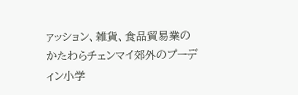ァッション、雑貨、食品貿易業のかたわらチェンマイ郊外のプーディン小学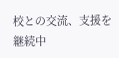校との交流、支援を継続中